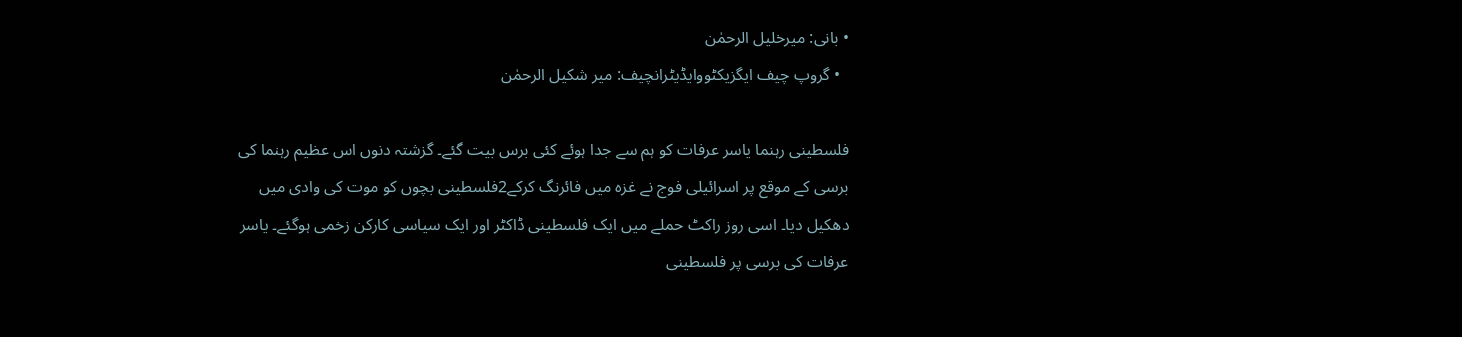• بانی: میرخلیل الرحمٰن
  • گروپ چیف ایگزیکٹووایڈیٹرانچیف: میر شکیل الرحمٰن

فلسطینی رہنما یاسر عرفات کو ہم سے جدا ہوئے کئی برس بیت گئے۔ گزشتہ دنوں اس عظیم رہنما کی برسی کے موقع پر اسرائیلی فوج نے غزہ میں فائرنگ کرکے2فلسطینی بچوں کو موت کی وادی میں دھکیل دیا۔ اسی روز راکٹ حملے میں ایک فلسطینی ڈاکٹر اور ایک سیاسی کارکن زخمی ہوگئے۔ یاسر عرفات کی برسی پر فلسطینی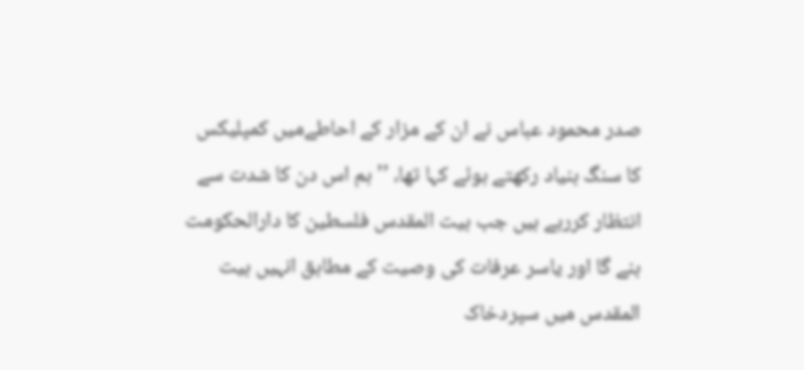صدر محمود عباس نے ان کے مزار کے احاطےمیں کمپلیکس کا سنگ بنیاد رکھتے ہوئے کہا تھا، ’’ہم اس دن کا شدت سے انتظار کررہے ہیں جب بیت المقدس فلسطین کا دارالحکومت بنے گا اور یاسر عرفات کی وصیت کے مطابق انہیں بیت المقدس میں سپردخاک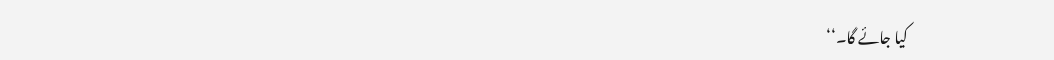کیا جائے گا۔‘‘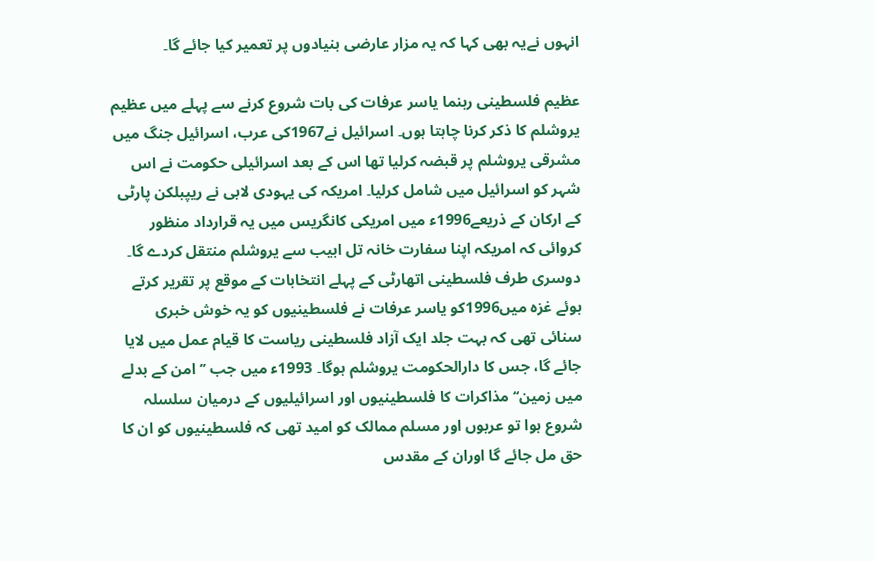انہوں نےیہ بھی کہا کہ یہ مزار عارضی بنیادوں پر تعمیر کیا جائے گا۔

عظیم فلسطینی رہنما یاسر عرفات کی بات شروع کرنے سے پہلے میں عظیم یروشلم کا ذکر کرنا چاہتا ہوں۔ اسرائیل نے1967کی عرب، اسرائیل جنگ میں مشرقی یروشلم پر قبضہ کرلیا تھا اس کے بعد اسرائیلی حکومت نے اس شہر کو اسرائیل میں شامل کرلیا۔ امریکہ کی یہودی لابی نے ریپبلکن پارٹی کے ارکان کے ذریعے1996ء میں امریکی کانگریس میں یہ قرارداد منظور کروائی کہ امریکہ اپنا سفارت خانہ تل ابیب سے یروشلم منتقل کردے گا۔ دوسری طرف فلسطینی اتھارٹی کے پہلے انتخابات کے موقع پر تقریر کرتے ہوئے غزہ میں1996کو یاسر عرفات نے فلسطینیوں کو یہ خوش خبری سنائی تھی کہ بہت جلد ایک آزاد فلسطینی ریاست کا قیام عمل میں لایا جائے گا، جس کا دارالحکومت یروشلم ہوگا۔ 1993ء میں جب ’’امن کے بدلے میں زمین‘‘ مذاکرات کا فلسطینیوں اور اسرائیلیوں کے درمیان سلسلہ شروع ہوا تو عربوں اور مسلم ممالک کو امید تھی کہ فلسطینیوں کو ان کا حق مل جائے گا اوران کے مقدس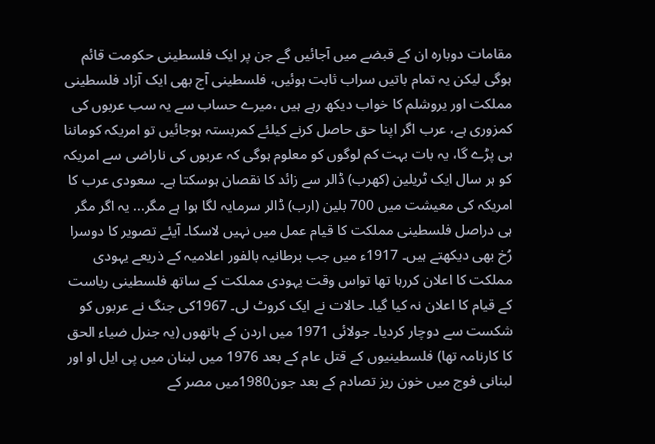مقامات دوبارہ ان کے قبضے میں آجائیں گے جن پر ایک فلسطینی حکومت قائم ہوگی لیکن یہ تمام باتیں سراب ثابت ہوئیں، فلسطینی آج بھی ایک آزاد فلسطینی مملکت اور یروشلم کا خواب دیکھ رہے ہیں ،میرے حساب سے یہ سب عربوں کی کمزوری ہے، عرب اگر اپنا حق حاصل کرنے کیلئے کمربستہ ہوجائیں تو امریکہ کوماننا ہی پڑے گا، یہ بات بہت کم لوگوں کو معلوم ہوگی کہ عربوں کی ناراضی سے امریکہ کو ہر سال ایک ٹریلین (کھرب) ڈالر سے زائد کا نقصان ہوسکتا ہے۔ سعودی عرب کا امریکہ کی معیشت میں 700 بلین (ارب) ڈالر سرمایہ لگا ہوا ہے مگر... یہ اگر مگر ہی دراصل فلسطینی مملکت کا قیام عمل میں نہیں لاسکا۔ آیئے تصویر کا دوسرا رُخ بھی دیکھتے ہیں۔ 1917ء میں جب برطانیہ بالفور اعلامیہ کے ذریعے یہودی مملکت کا اعلان کررہا تھا تواس وقت یہودی مملکت کے ساتھ فلسطینی ریاست کے قیام کا اعلان نہ کیا گیا۔ حالات نے ایک کروٹ لی۔ 1967کی جنگ نے عربوں کو شکست سے دوچار کردیا۔ جولائی 1971 میں اردن کے ہاتھوں (یہ جنرل ضیاء الحق کا کارنامہ تھا) فلسطینیوں کے قتل عام کے بعد 1976 میں لبنان میں پی ایل او اور لبنانی فوج میں خون ریز تصادم کے بعد جون1980میں مصر کے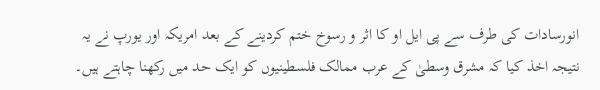انورسادات کی طرف سے پی ایل او کا اثر و رسوخ ختم کردینے کے بعد امریکہ اور یورپ نے یہ نتیجہ اخذ کیا کہ مشرق وسطیٰ کے عرب ممالک فلسطینیوں کو ایک حد میں رکھنا چاہتے ہیں۔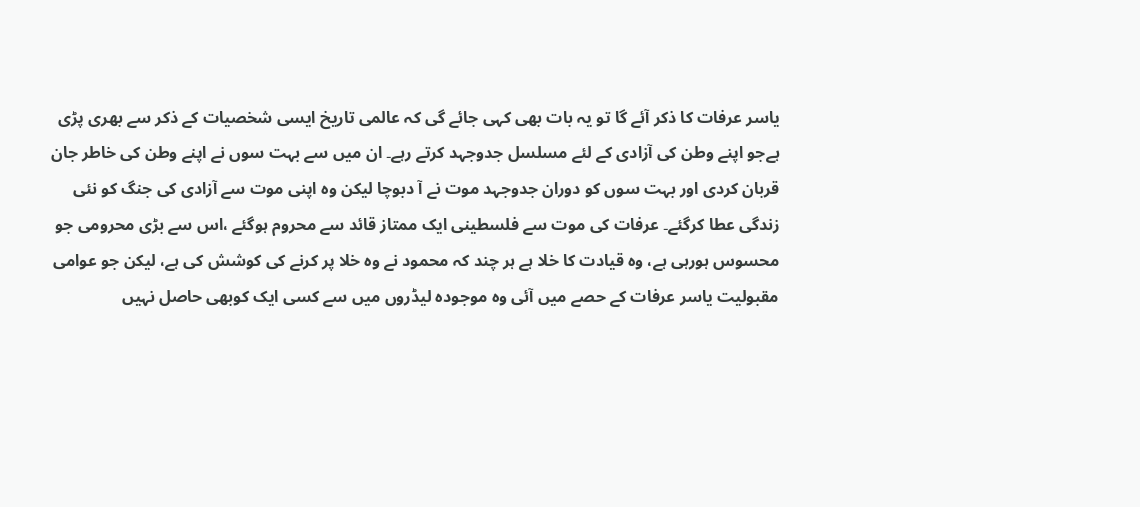یاسر عرفات کا ذکر آئے گا تو یہ بات بھی کہی جائے گی کہ عالمی تاریخ ایسی شخصیات کے ذکر سے بھری پڑی ہےجو اپنے وطن کی آزادی کے لئے مسلسل جدوجہد کرتے رہے۔ ان میں سے بہت سوں نے اپنے وطن کی خاطر جان قربان کردی اور بہت سوں کو دوران جدوجہد موت نے آ دبوچا لیکن وہ اپنی موت سے آزادی کی جنگ کو نئی زندگی عطا کرگئے۔ عرفات کی موت سے فلسطینی ایک ممتاز قائد سے محروم ہوگئے ،اس سے بڑی محرومی جو محسوس ہورہی ہے، وہ قیادت کا خلا ہے ہر چند کہ محمود نے وہ خلا پر کرنے کی کوشش کی ہے، لیکن جو عوامی مقبولیت یاسر عرفات کے حصے میں آئی وہ موجودہ لیڈروں میں سے کسی ایک کوبھی حاصل نہیں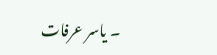۔ یاسر عرفات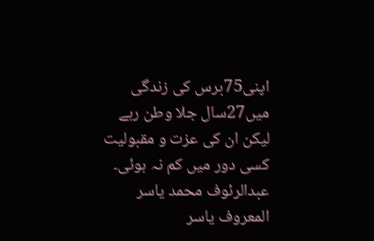اپنی75برس کی زندگی میں27سال جلا وطن رہے لیکن ان کی عزت و مقبولیت کسی دور میں کم نہ ہوئی۔ عبدالرئوف محمد یاسر المعروف یاسر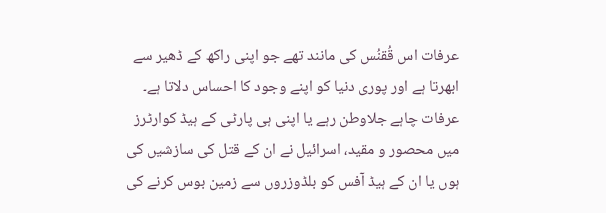عرفات اس قُقنُس کی مانند تھے جو اپنی راکھ کے ڈھیر سے ابھرتا ہے اور پوری دنیا کو اپنے وجود کا احساس دلاتا ہے۔ عرفات چاہے جلاوطن رہے یا اپنی ہی پارٹی کے ہیڈ کوارٹرز میں محصور و مقید، اسرائیل نے ان کے قتل کی سازشیں کی ہوں یا ان کے ہیڈ آفس کو بلڈوزروں سے زمین بوس کرنے کی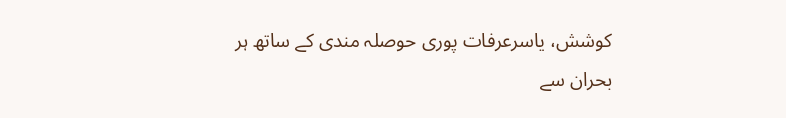کوشش، یاسرعرفات پوری حوصلہ مندی کے ساتھ ہر بحران سے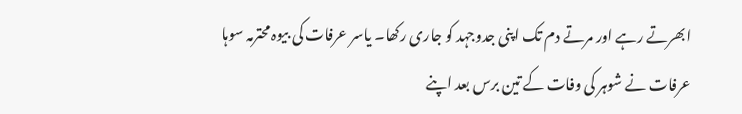ابھرتے رہے اور مرتے دم تک اپنی جدوجہد کو جاری رکھا۔ یاسر عرفات کی بیوہ محترمہ سوہا عرفات نے شوہر کی وفات کے تین برس بعد اپنے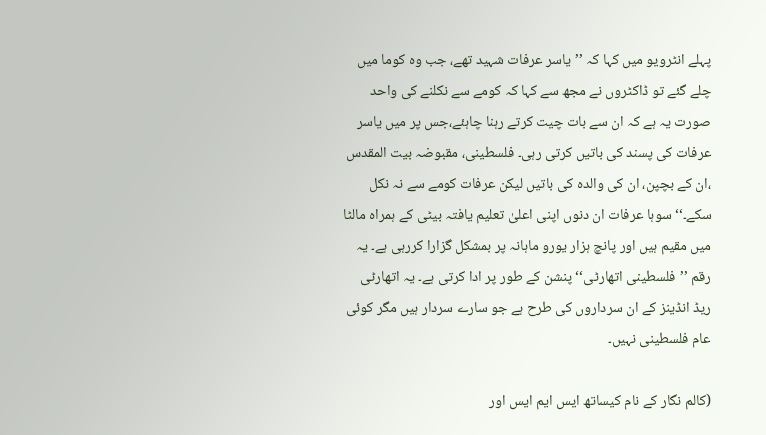پہلے انٹرویو میں کہا کہ ’’یاسر عرفات شہید تھے، جب وہ کوما میں چلے گئے تو ڈاکٹروں نے مجھ سے کہا کہ کومے سے نکلنے کی واحد صورت یہ ہے کہ ان سے بات چیت کرتے رہنا چاہئے،جس پر میں یاسر عرفات کی پسند کی باتیں کرتی رہی۔ فلسطینی، مقبوضہ بیت المقدس ،ان کے بچپن، ان کی والدہ کی باتیں لیکن عرفات کومے سے نہ نکل سکے۔‘‘ سوہا عرفات ان دنوں اپنی اعلیٰ تعلیم یافتہ بیٹی کے ہمراہ مالٹا میں مقیم ہیں اور پانچ ہزار یورو ماہانہ پر بمشکل گزارا کررہی ہے۔ یہ رقم ’’فلسطینی اتھارٹی‘‘ پنشن کے طور پر ادا کرتی ہے۔ یہ اتھارٹی ریڈ انڈینز کے ان سرداروں کی طرح ہے جو سارے سردار ہیں مگر کوئی عام فلسطینی نہیں۔

(کالم نگار کے نام کیساتھ ایس ایم ایس اور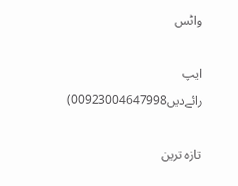واٹس

ایپ رائےدیں00923004647998)

تازہ ترین